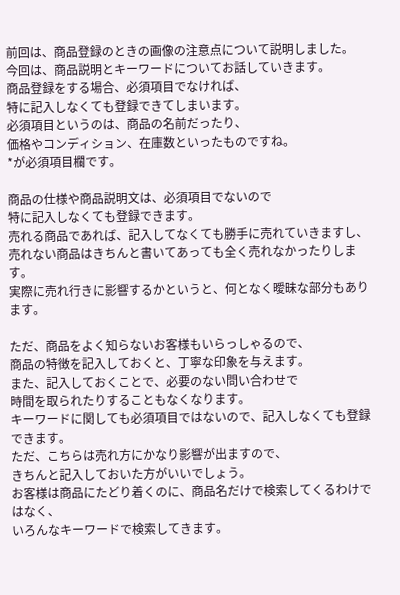前回は、商品登録のときの画像の注意点について説明しました。
今回は、商品説明とキーワードについてお話していきます。
商品登録をする場合、必須項目でなければ、
特に記入しなくても登録できてしまいます。
必須項目というのは、商品の名前だったり、
価格やコンディション、在庫数といったものですね。
*が必須項目欄です。

商品の仕様や商品説明文は、必須項目でないので
特に記入しなくても登録できます。
売れる商品であれば、記入してなくても勝手に売れていきますし、
売れない商品はきちんと書いてあっても全く売れなかったりします。
実際に売れ行きに影響するかというと、何となく曖昧な部分もあります。

ただ、商品をよく知らないお客様もいらっしゃるので、
商品の特徴を記入しておくと、丁寧な印象を与えます。
また、記入しておくことで、必要のない問い合わせで
時間を取られたりすることもなくなります。
キーワードに関しても必須項目ではないので、記入しなくても登録できます。
ただ、こちらは売れ方にかなり影響が出ますので、
きちんと記入しておいた方がいいでしょう。
お客様は商品にたどり着くのに、商品名だけで検索してくるわけではなく、
いろんなキーワードで検索してきます。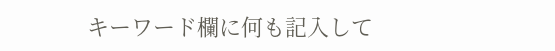キーワード欄に何も記入して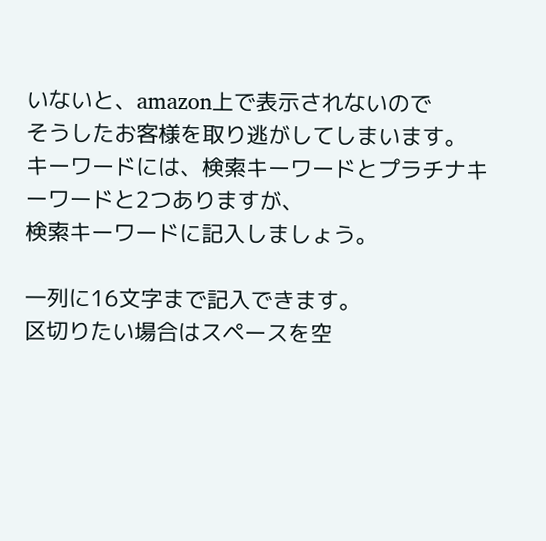いないと、amazon上で表示されないので
そうしたお客様を取り逃がしてしまいます。
キーワードには、検索キーワードとプラチナキーワードと2つありますが、
検索キーワードに記入しましょう。

一列に16文字まで記入できます。
区切りたい場合はスペースを空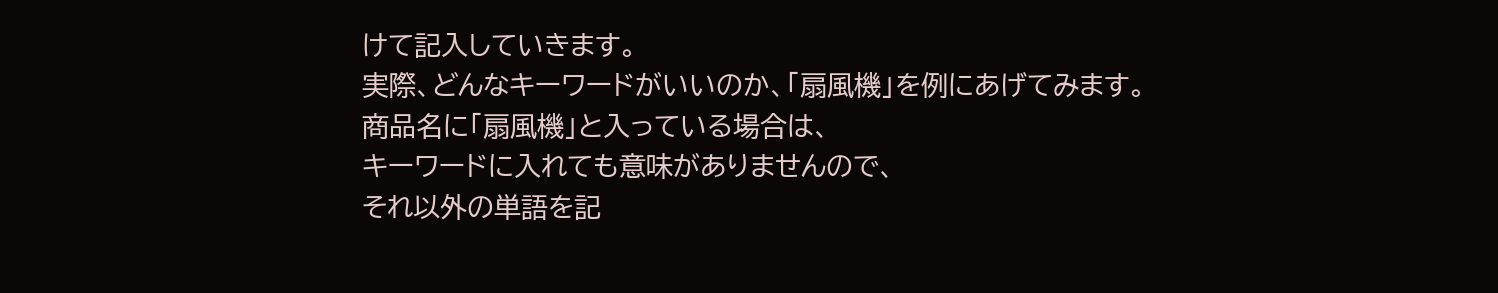けて記入していきます。
実際、どんなキーワードがいいのか、「扇風機」を例にあげてみます。
商品名に「扇風機」と入っている場合は、
キーワードに入れても意味がありませんので、
それ以外の単語を記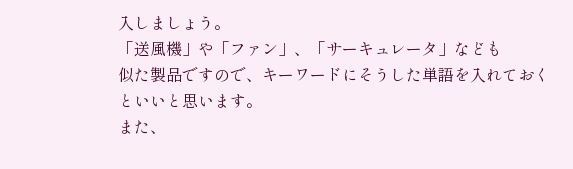入しましょう。
「送風機」や「ファン」、「サーキュレータ」なども
似た製品ですので、キーワードにそうした単語を入れておくといいと思います。
また、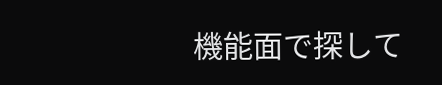機能面で探して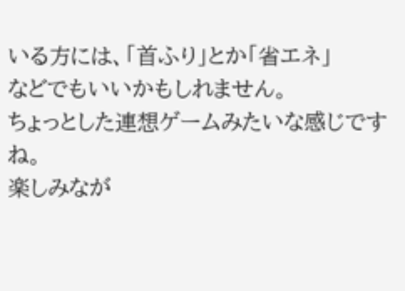いる方には、「首ふり」とか「省エネ」
などでもいいかもしれません。
ちょっとした連想ゲームみたいな感じですね。
楽しみなが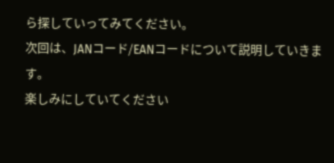ら探していってみてください。
次回は、JANコード/EANコードについて説明していきます。
楽しみにしていてください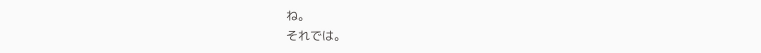ね。
それでは。